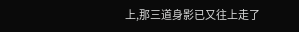上,那三道身影已又往上走了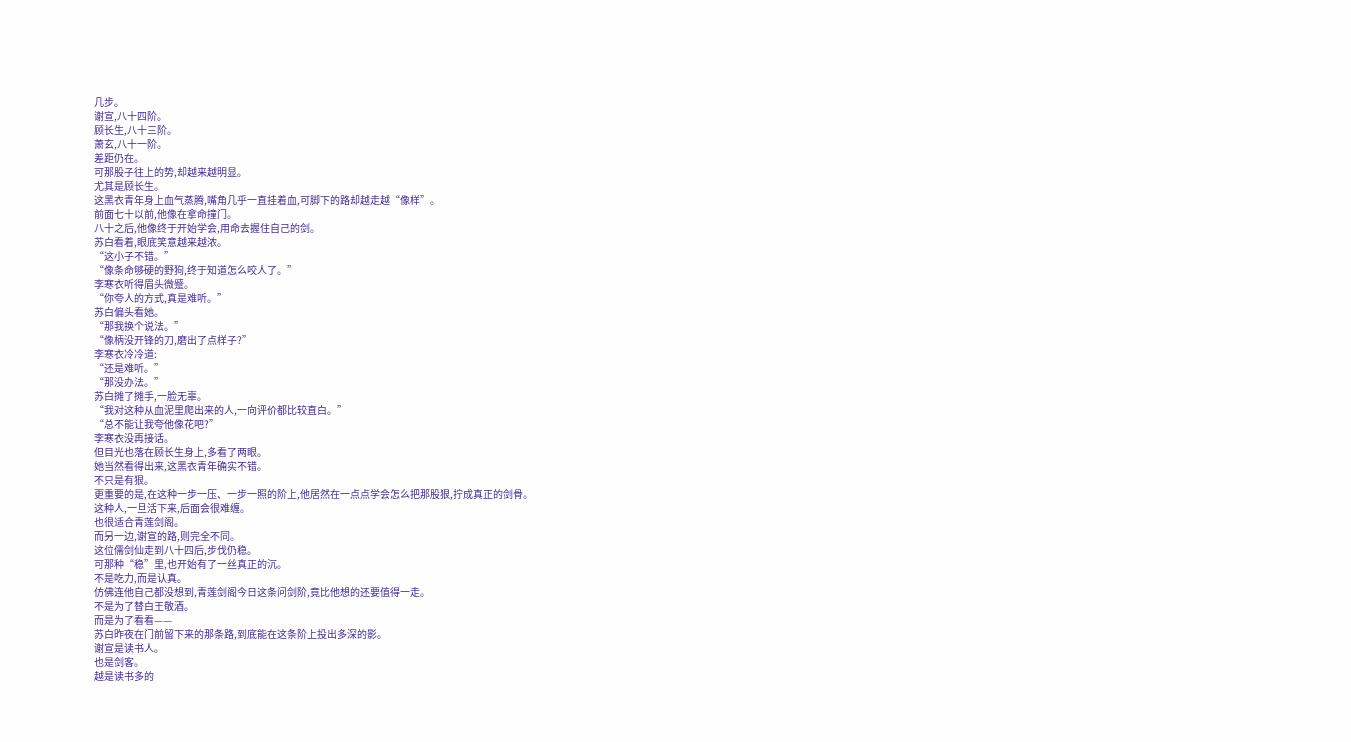几步。
谢宣,八十四阶。
顾长生,八十三阶。
萧玄,八十一阶。
差距仍在。
可那股子往上的势,却越来越明显。
尤其是顾长生。
这黑衣青年身上血气蒸腾,嘴角几乎一直挂着血,可脚下的路却越走越“像样”。
前面七十以前,他像在拿命撞门。
八十之后,他像终于开始学会,用命去握住自己的剑。
苏白看着,眼底笑意越来越浓。
“这小子不错。”
“像条命够硬的野狗,终于知道怎么咬人了。”
李寒衣听得眉头微蹙。
“你夸人的方式,真是难听。”
苏白偏头看她。
“那我换个说法。”
“像柄没开锋的刀,磨出了点样子?”
李寒衣冷冷道:
“还是难听。”
“那没办法。”
苏白摊了摊手,一脸无辜。
“我对这种从血泥里爬出来的人,一向评价都比较直白。”
“总不能让我夸他像花吧?”
李寒衣没再接话。
但目光也落在顾长生身上,多看了两眼。
她当然看得出来,这黑衣青年确实不错。
不只是有狠。
更重要的是,在这种一步一压、一步一照的阶上,他居然在一点点学会怎么把那股狠,拧成真正的剑骨。
这种人,一旦活下来,后面会很难缠。
也很适合青莲剑阁。
而另一边,谢宣的路,则完全不同。
这位儒剑仙走到八十四后,步伐仍稳。
可那种“稳”里,也开始有了一丝真正的沉。
不是吃力,而是认真。
仿佛连他自己都没想到,青莲剑阁今日这条问剑阶,竟比他想的还要值得一走。
不是为了替白王敬酒。
而是为了看看——
苏白昨夜在门前留下来的那条路,到底能在这条阶上投出多深的影。
谢宣是读书人。
也是剑客。
越是读书多的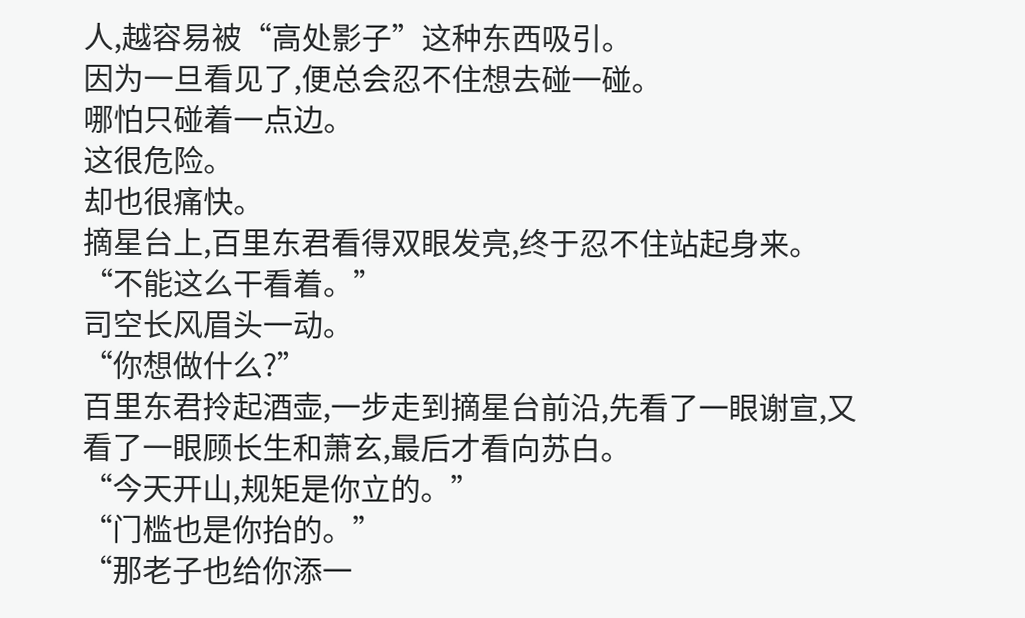人,越容易被“高处影子”这种东西吸引。
因为一旦看见了,便总会忍不住想去碰一碰。
哪怕只碰着一点边。
这很危险。
却也很痛快。
摘星台上,百里东君看得双眼发亮,终于忍不住站起身来。
“不能这么干看着。”
司空长风眉头一动。
“你想做什么?”
百里东君拎起酒壶,一步走到摘星台前沿,先看了一眼谢宣,又看了一眼顾长生和萧玄,最后才看向苏白。
“今天开山,规矩是你立的。”
“门槛也是你抬的。”
“那老子也给你添一